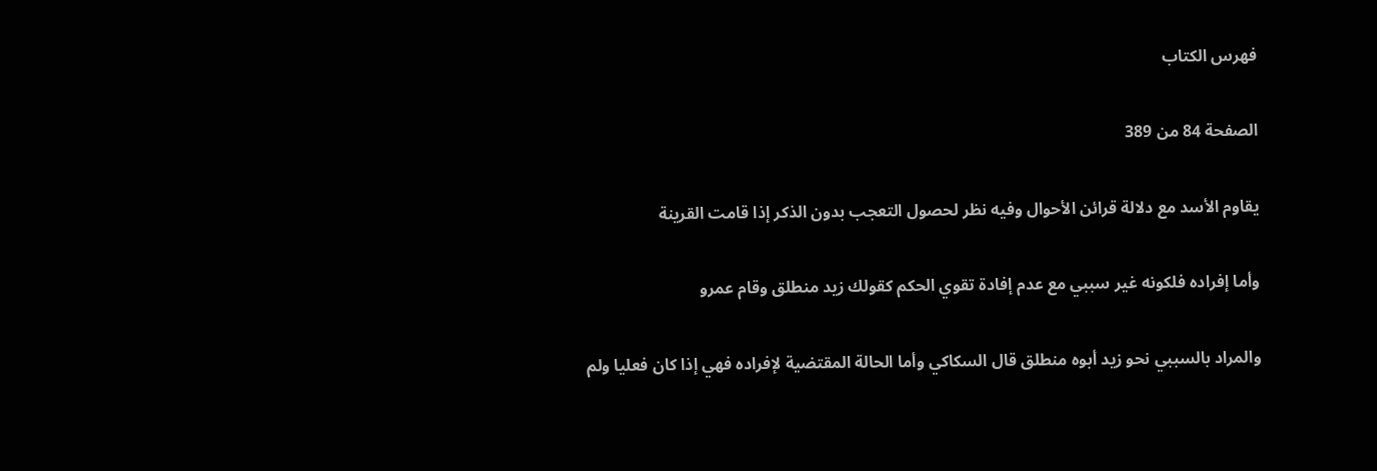فهرس الكتاب

الصفحة 84 من 389

يقاوم الأسد مع دلالة قرائن الأحوال وفيه نظر لحصول التعجب بدون الذكر إذا قامت القرينة

وأما إفراده فلكونه غير سببي مع عدم إفادة تقوي الحكم كقولك زيد منطلق وقام عمرو

والمراد بالسببي نحو زيد أبوه منطلق قال السكاكي وأما الحالة المقتضية لإفراده فهي إذا كان فعليا ولم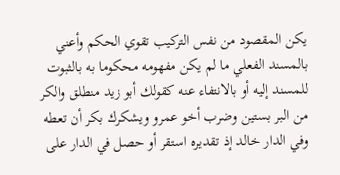يكن المقصود من نفس التركيب تقوي الحكم وأعني بالمسند الفعلي ما لم يكن مفهومه محكوما به بالثبوت للمسند إليه أو بالانتفاء عنه كقولك أبو زيد منطلق والكر من البر بستين وضرب أخو عمرو ويشكرك بكر أن تعطه وفي الدار خالد إذ تقديره استقر أو حصل في الدار على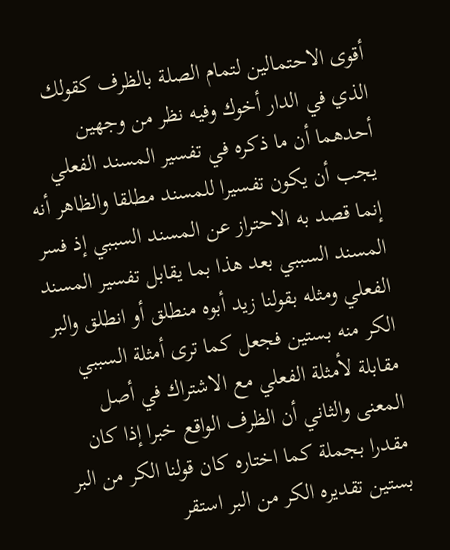أقوى الاحتمالين لتمام الصلة بالظرف كقولك الذي في الدار أخوك وفيه نظر من وجهين أحدهما أن ما ذكره في تفسير المسند الفعلي يجب أن يكون تفسيرا للمسند مطلقا والظاهر أنه إنما قصد به الاحتراز عن المسند السببي إذ فسر المسند السببي بعد هذا بما يقابل تفسير المسند الفعلي ومثله بقولنا زيد أبوه منطلق أو انطلق والبر الكر منه بستين فجعل كما ترى أمثلة السببي مقابلة لأمثلة الفعلي مع الاشتراك في أصل المعنى والثاني أن الظرف الواقع خبرا إذا كان مقدرا بجملة كما اختاره كان قولنا الكر من البر بستين تقديره الكر من البر استقر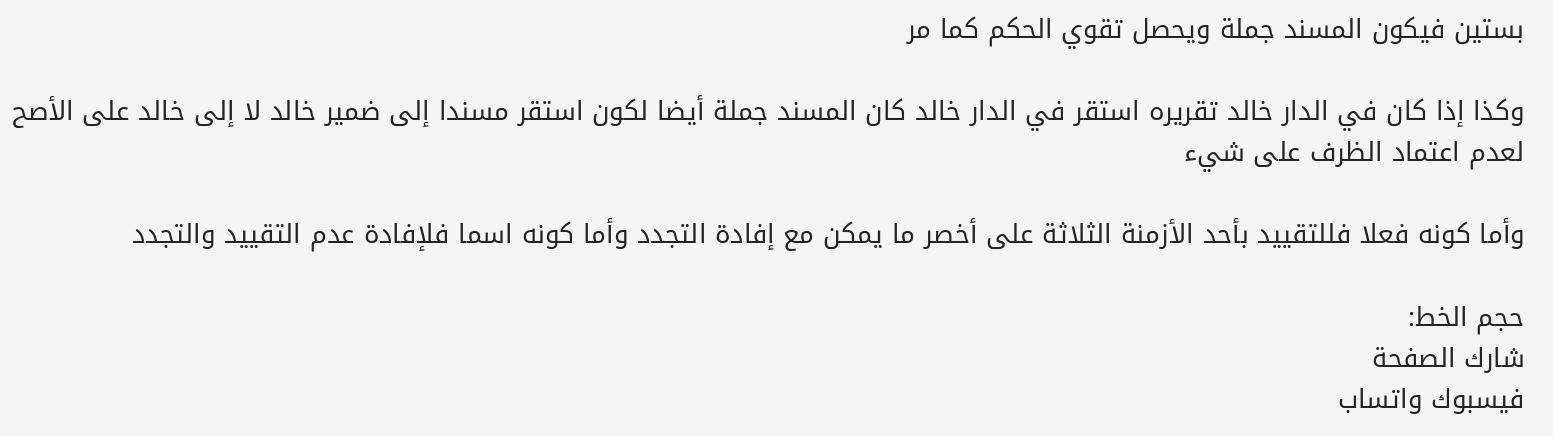بستين فيكون المسند جملة ويحصل تقوي الحكم كما مر

وكذا إذا كان في الدار خالد تقريره استقر في الدار خالد كان المسند جملة أيضا لكون استقر مسندا إلى ضمير خالد لا إلى خالد على الأصح لعدم اعتماد الظرف على شيء

وأما كونه فعلا فللتقييد بأحد الأزمنة الثلاثة على أخصر ما يمكن مع إفادة التجدد وأما كونه اسما فلإفادة عدم التقييد والتجدد

حجم الخط:
شارك الصفحة
فيسبوك واتساب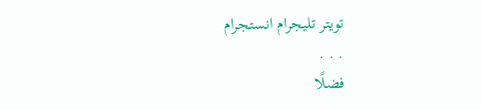تويتر تليجرام انستجرام
. . .
فضلًا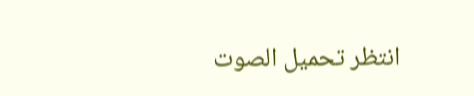انتظر تحميل الصوت